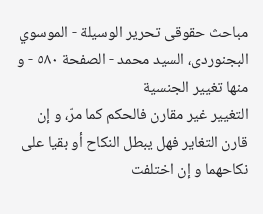مباحث حقوقى تحرير الوسيلة - الموسوي البجنوردى، السيد محمد - الصفحة ٥٨٠ - و منها تغيير الجنسية
التغيير غير مقارن فالحكم كما مرّ، و إن قارن التغاير فهل يبطل النكاح أو بقيا على نكاحهما و إن اختلفت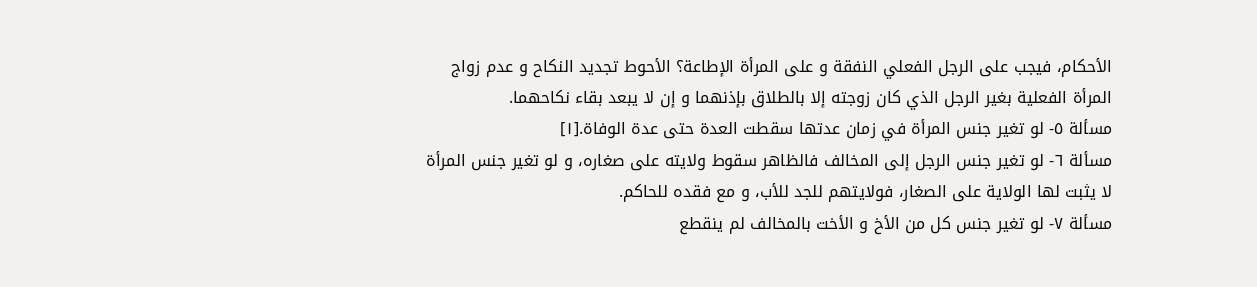الأحكام، فيجب على الرجل الفعلي النفقة و على المرأة الإطاعة؟ الأحوط تجديد النكاح و عدم زواج المرأة الفعلية بغير الرجل الذي كان زوجته إلا بالطلاق بإذنهما و إن لا يبعد بقاء نكاحهما.
مسألة ٥- لو تغير جنس المرأة في زمان عدتها سقطت العدة حتى عدة الوفاة.[١]
مسألة ٦- لو تغير جنس الرجل إلى المخالف فالظاهر سقوط ولايته على صغاره، و لو تغير جنس المرأة لا يثبت لها الولاية على الصغار، فولايتهم للجد للأب، و مع فقده للحاكم.
مسألة ٧- لو تغير جنس كل من الأخ و الأخت بالمخالف لم ينقطع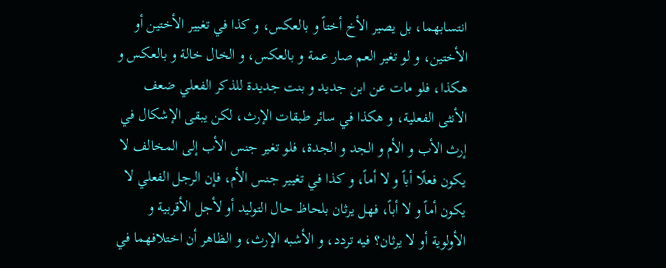انتسابهما، بل يصير الأخ أختاً و بالعكس، و كذا في تغيير الأختين أو الأختين، و لو تغير العم صار عمة و بالعكس، و الخال خالة و بالعكس و هكذا، فلو مات عن ابن جديد و بنت جديدة للذكر الفعلي ضعف الأنثى الفعلية، و هكذا في سائر طبقات الإرث، لكن يبقى الإشكال في إرث الأب و الأم و الجد و الجدة، فلو تغير جنس الأب إلى المخالف لا يكون فعلًا أباً و لا أماً، و كذا في تغيير جنس الأم، فإن الرجل الفعلي لا يكون أماً و لا أباً، فهل يرثان بلحاظ حال التوليد أو لأجل الأقربية و الأولوية أو لا يرثان؟ فيه تردد، و الأشبه الإرث، و الظاهر أن اختلافهما في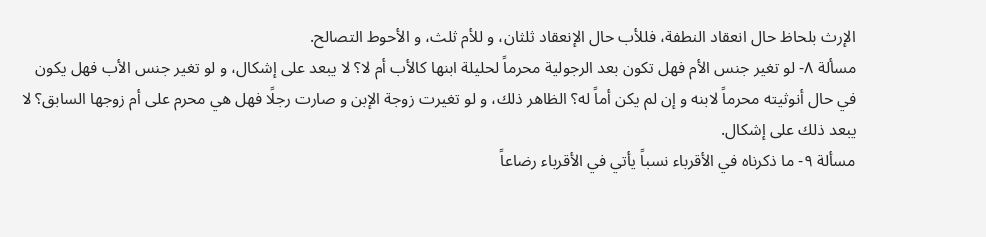الإرث بلحاظ حال انعقاد النطفة، فللأب حال الإنعقاد ثلثان، و للأم ثلث، و الأحوط التصالح.
مسألة ٨- لو تغير جنس الأم فهل تكون بعد الرجولية محرماً لحليلة ابنها كالأب أم لا؟ لا يبعد على إشكال، و لو تغير جنس الأب فهل يكون في حال أنوثيته محرماً لابنه و إن لم يكن أماً له؟ الظاهر ذلك، و لو تغيرت زوجة الإبن و صارت رجلًا فهل هي محرم على أم زوجها السابق؟ لا يبعد ذلك على إشكال.
مسألة ٩- ما ذكرناه في الأقرباء نسباً يأتي في الأقرباء رضاعاً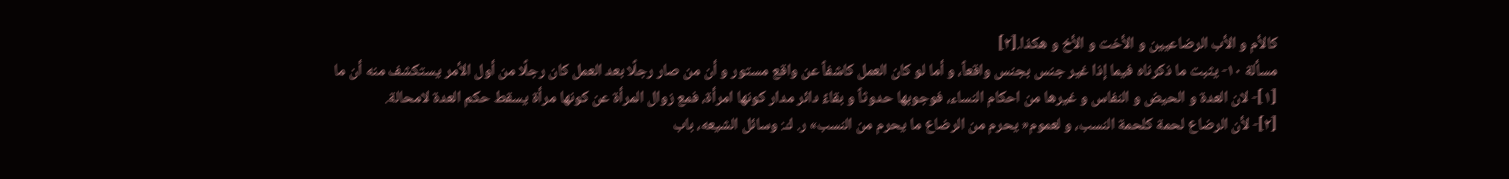كالأم و الأب الرضاعيين و الأخت و الأخ و هكذا.[٢]
مسألة ١٠- يثبت ما ذكرناه فيما إذا غير جنس بجنس واقعاً، و أما لو كان العمل كاشفاً عن واقع مستور و أن من صار رجلًا بعد العمل كان رجلًا من أول الأمر يستكشف منه أن ما
[١]- لان العدة و الحيض و النفاس و غيرها من احكام النساء، فوجوبها حدوثاً و بقاءً دائر مدار كونها امرأة، فمع زوال المرأة عن كونها مرأة يسقط حكم العدة لامحالة.
[٢]- لأن الرضاع لحمة كلحمة النسب، و لعموم« يحرم من الرضاع ما يحرم من النسب» ر. ك: وسائل الشيعه، باب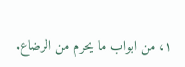١، من ابواب ما يحرم من الرضاع.